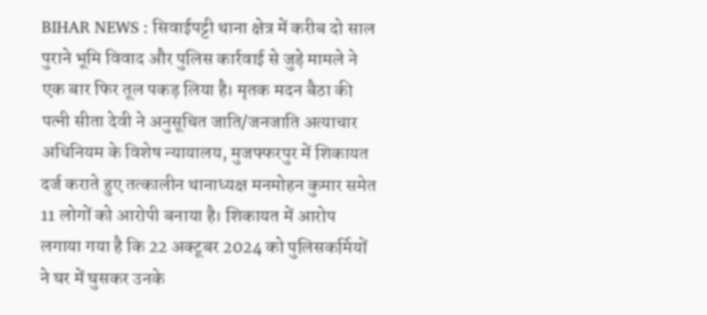BIHAR NEWS : सिवाईपट्टी थाना क्षेत्र में करीब दो साल पुराने भूमि विवाद और पुलिस कार्रवाई से जुड़े मामले ने एक बार फिर तूल पकड़ लिया है। मृतक मदन बैठा की पत्नी सीता देवी ने अनुसूचित जाति/जनजाति अत्याचार अधिनियम के विशेष न्यायालय, मुजफ्फरपुर में शिकायत दर्ज कराते हुए तत्कालीन थानाध्यक्ष मनमोहन कुमार समेत 11 लोगों को आरोपी बनाया है। शिकायत में आरोप लगाया गया है कि 22 अक्टूबर 2024 को पुलिसकर्मियों ने घर में घुसकर उनके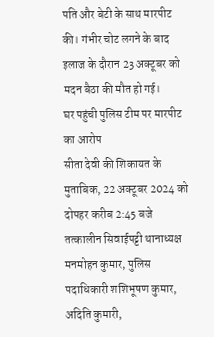पति और बेटी के साथ मारपीट की। गंभीर चोट लगने के बाद इलाज के दौरान 23 अक्टूबर को मदन बैठा की मौत हो गई।
घर पहुंची पुलिस टीम पर मारपीट का आरोप
सीता देवी की शिकायत के मुताबिक, 22 अक्टूबर 2024 को दोपहर करीब 2:45 बजे तत्कालीन सिवाईपट्टी थानाध्यक्ष मनमोहन कुमार, पुलिस पदाधिकारी शशिभूषण कुमार, अदिति कुमारी,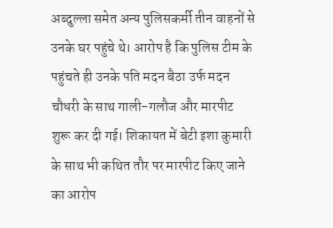अब्दुल्ला समेत अन्य पुलिसकर्मी तीन वाहनों से उनके घर पहुंचे थे। आरोप है कि पुलिस टीम के पहुंचते ही उनके पति मदन बैठा उर्फ मदन चौधरी के साथ गाली-गलौज और मारपीट शुरू कर दी गई। शिकायत में बेटी इशा कुमारी के साथ भी कथित तौर पर मारपीट किए जाने का आरोप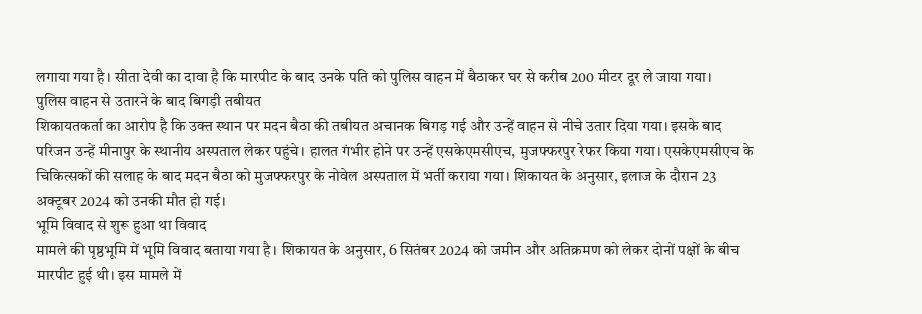लगाया गया है। सीता देवी का दावा है कि मारपीट के बाद उनके पति को पुलिस वाहन में बैठाकर घर से करीब 200 मीटर दूर ले जाया गया।
पुलिस वाहन से उतारने के बाद बिगड़ी तबीयत
शिकायतकर्ता का आरोप है कि उक्त स्थान पर मदन बैठा की तबीयत अचानक बिगड़ गई और उन्हें वाहन से नीचे उतार दिया गया। इसके बाद परिजन उन्हें मीनापुर के स्थानीय अस्पताल लेकर पहुंचे। हालत गंभीर होने पर उन्हें एसकेएमसीएच, मुजफ्फरपुर रेफर किया गया। एसकेएमसीएच के चिकित्सकों की सलाह के बाद मदन बैठा को मुजफ्फरपुर के नोवेल अस्पताल में भर्ती कराया गया। शिकायत के अनुसार, इलाज के दौरान 23 अक्टूबर 2024 को उनकी मौत हो गई।
भूमि विवाद से शुरू हुआ था विवाद
मामले की पृष्ठभूमि में भूमि विवाद बताया गया है। शिकायत के अनुसार, 6 सितंबर 2024 को जमीन और अतिक्रमण को लेकर दोनों पक्षों के बीच मारपीट हुई थी। इस मामले में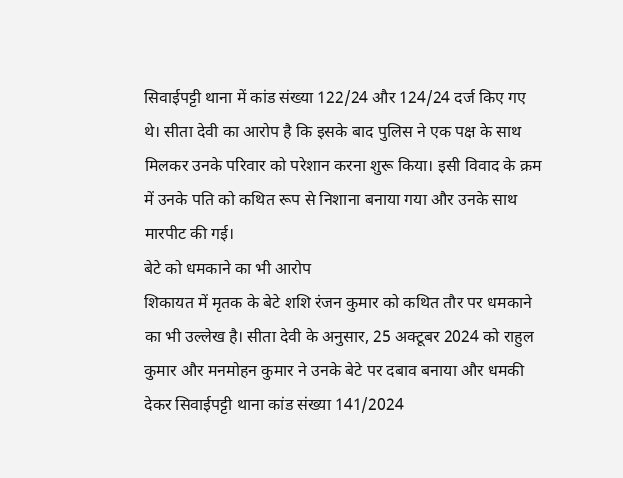सिवाईपट्टी थाना में कांड संख्या 122/24 और 124/24 दर्ज किए गए थे। सीता देवी का आरोप है कि इसके बाद पुलिस ने एक पक्ष के साथ मिलकर उनके परिवार को परेशान करना शुरू किया। इसी विवाद के क्रम में उनके पति को कथित रूप से निशाना बनाया गया और उनके साथ मारपीट की गई।
बेटे को धमकाने का भी आरोप
शिकायत में मृतक के बेटे शशि रंजन कुमार को कथित तौर पर धमकाने का भी उल्लेख है। सीता देवी के अनुसार, 25 अक्टूबर 2024 को राहुल कुमार और मनमोहन कुमार ने उनके बेटे पर दबाव बनाया और धमकी देकर सिवाईपट्टी थाना कांड संख्या 141/2024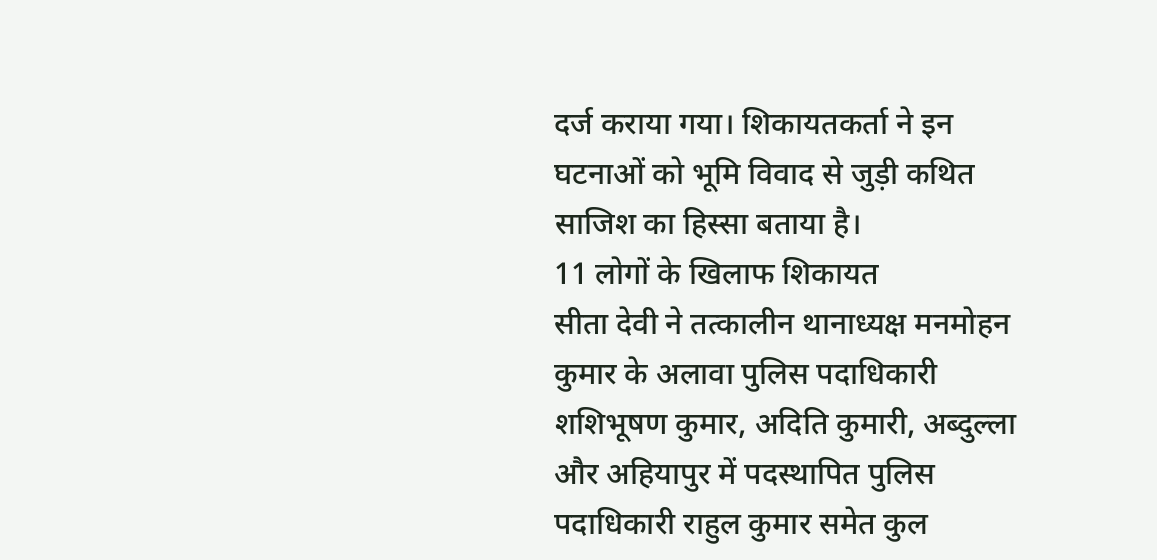दर्ज कराया गया। शिकायतकर्ता ने इन घटनाओं को भूमि विवाद से जुड़ी कथित साजिश का हिस्सा बताया है।
11 लोगों के खिलाफ शिकायत
सीता देवी ने तत्कालीन थानाध्यक्ष मनमोहन कुमार के अलावा पुलिस पदाधिकारी शशिभूषण कुमार, अदिति कुमारी, अब्दुल्ला और अहियापुर में पदस्थापित पुलिस पदाधिकारी राहुल कुमार समेत कुल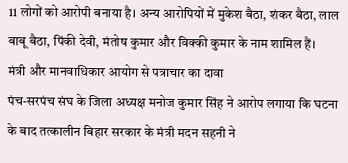11 लोगों को आरोपी बनाया है। अन्य आरोपियों में मुकेश बैठा, शंकर बैठा, लाल बाबू बैठा, पिंकी देवी, मंतोष कुमार और विक्की कुमार के नाम शामिल हैं।
मंत्री और मानवाधिकार आयोग से पत्राचार का दावा
पंच-सरपंच संघ के जिला अध्यक्ष मनोज कुमार सिंह ने आरोप लगाया कि घटना के बाद तत्कालीन बिहार सरकार के मंत्री मदन सहनी ने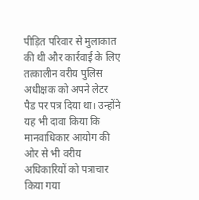पीड़ित परिवार से मुलाकात की थी और कार्रवाई के लिए तत्कालीन वरीय पुलिस अधीक्षक को अपने लेटर पैड पर पत्र दिया था। उन्होंने यह भी दावा किया कि मानवाधिकार आयोग की ओर से भी वरीय अधिकारियों को पत्राचार किया गया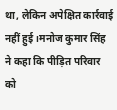था, लेकिन अपेक्षित कार्रवाई नहीं हुई।मनोज कुमार सिंह ने कहा कि पीड़ित परिवार को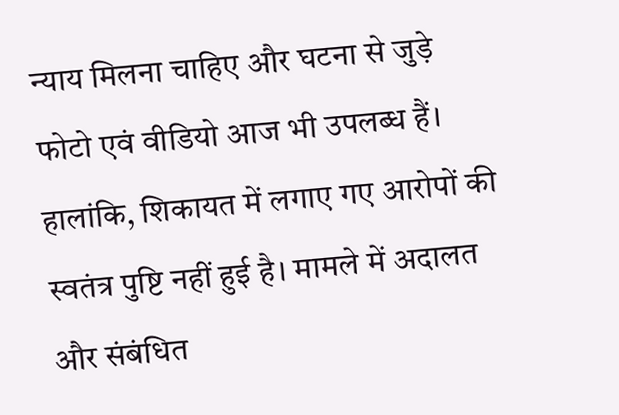न्याय मिलना चाहिए और घटना से जुड़े फोटो एवं वीडियो आज भी उपलब्ध हैं। हालांकि, शिकायत में लगाए गए आरोपों की स्वतंत्र पुष्टि नहीं हुई है। मामले में अदालत और संबंधित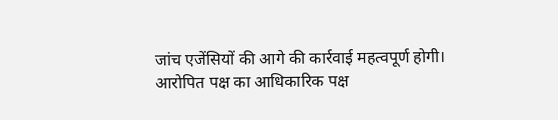जांच एजेंसियों की आगे की कार्रवाई महत्वपूर्ण होगी। आरोपित पक्ष का आधिकारिक पक्ष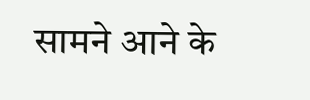सामने आने के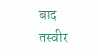बाद तस्वीर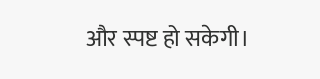और स्पष्ट हो सकेगी।